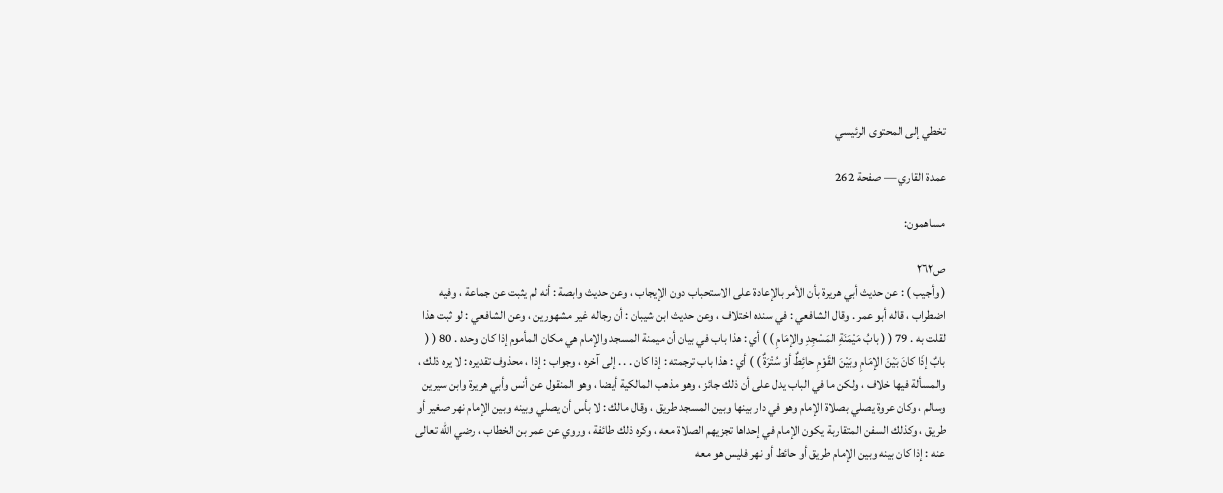تخطي إلى المحتوى الرئيسي

عمدة القاري — صفحة 262

مساهمون:

ص٢٦٢
( وأجيب ) : عن حديث أبي هريرة بأن الأمر بالإعادة على الاستحباب دون الإيجاب ، وعن حديث وابصة : أنه لم يثبت عن جماعة ، وفيه اضطراب ، قاله أبو عمر . وقال الشافعي : في سنده اختلاف ، وعن حديث ابن شيبان : أن رجاله غير مشهورين ، وعن الشافعي : لو ثبت هذا لقلت به . 79 ( ( بابُ مَيْمَنَةِ المَسْجِدِ والإمَامِ ) ) أي : هذا باب في بيان أن ميمنة المسجد والإمام هي مكان المأموم إذا كان وحده . 80 ( ( بابٌ إذَا كانَ بَيْنَ الإمَامِ وبَيْنَ القَوْمِ حائِطٌ أوْ سُتْرَةٌ ) ) أي : هذا باب ترجمته : إذا كان . . . إلى آخره ، وجواب : إذا ، محذوف تقديره : لا يره ذلك ، والمسألة فيها خلاف ، ولكن ما في الباب يدل على أن ذلك جائز ، وهو مذهب المالكية أيضا ، وهو المنقول عن أنس وأبي هريرة وابن سيرين وسالم ، وكان عروة يصلي بصلاة الإمام وهو في دار بينها وبين المسجد طريق ، وقال مالك : لا بأس أن يصلي وبينه وبين الإمام نهر صغير أو طريق ، وكذلك السفن المتقاربة يكون الإمام في إحداها تجزيهم الصلاة معه ، وكره ذلك طائفة ، وروي عن عمر بن الخطاب ، رضي الله تعالى عنه : إذا كان بينه وبين الإمام طريق أو حائط أو نهر فليس هو معه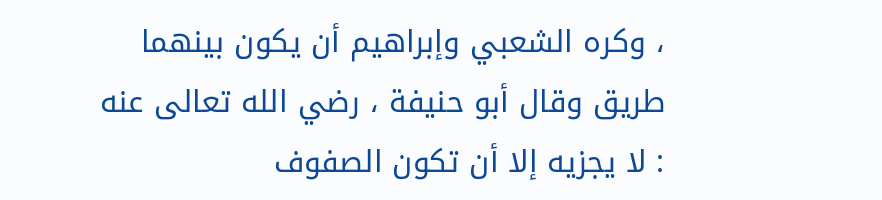، وكره الشعبي وإبراهيم أن يكون بينهما طريق وقال أبو حنيفة ، رضي الله تعالى عنه : لا يجزيه إلا أن تكون الصفوف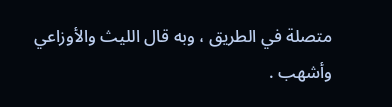متصلة في الطريق ، وبه قال الليث والأوزاعي وأشهب .